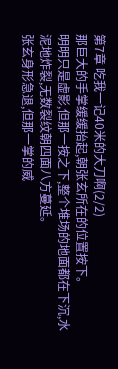第7章 吃我一记40米的大刀啊(2/2)
那巨大的手掌缓缓抬起,朝张玄所在的位置按下。
明明只是虚影,但那一按之下,整个堆场的地面都在下沉,水泥地炸裂,无数裂纹朝四面八方蔓延。
张玄身形急退,但那一掌的威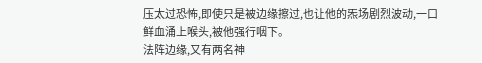压太过恐怖,即使只是被边缘擦过,也让他的炁场剧烈波动,一口鲜血涌上喉头,被他强行咽下。
法阵边缘,又有两名神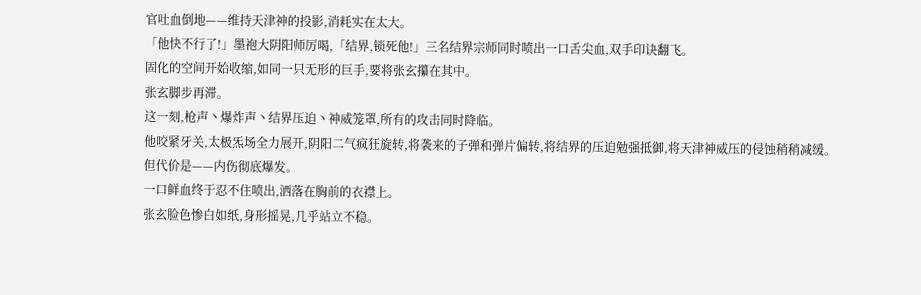官吐血倒地——维持天津神的投影,消耗实在太大。
「他快不行了!」墨袍大阴阳师厉喝,「结界,锁死他!」三名结界宗师同时喷出一口舌尖血,双手印诀翻飞。
固化的空间开始收缩,如同一只无形的巨手,要将张玄攥在其中。
张玄脚步再滞。
这一刻,枪声丶爆炸声丶结界压迫丶神威笼罩,所有的攻击同时降临。
他咬紧牙关,太极炁场全力展开,阴阳二气疯狂旋转,将袭来的子弹和弹片偏转,将结界的压迫勉强抵御,将天津神威压的侵蚀稍稍减缓。
但代价是——内伤彻底爆发。
一口鲜血终于忍不住喷出,洒落在胸前的衣襟上。
张玄脸色惨白如纸,身形摇晃,几乎站立不稳。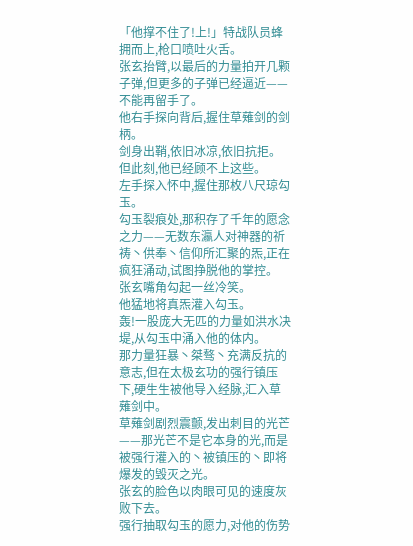「他撑不住了!上!」特战队员蜂拥而上,枪口喷吐火舌。
张玄抬臂,以最后的力量拍开几颗子弹,但更多的子弹已经逼近——不能再留手了。
他右手探向背后,握住草薙剑的剑柄。
剑身出鞘,依旧冰凉,依旧抗拒。
但此刻,他已经顾不上这些。
左手探入怀中,握住那枚八尺琼勾玉。
勾玉裂痕处,那积存了千年的愿念之力——无数东瀛人对神器的祈祷丶供奉丶信仰所汇聚的炁,正在疯狂涌动,试图挣脱他的掌控。
张玄嘴角勾起一丝冷笑。
他猛地将真炁灌入勾玉。
轰!一股庞大无匹的力量如洪水决堤,从勾玉中涌入他的体内。
那力量狂暴丶桀骜丶充满反抗的意志,但在太极玄功的强行镇压下,硬生生被他导入经脉,汇入草薙剑中。
草薙剑剧烈震颤,发出刺目的光芒——那光芒不是它本身的光,而是被强行灌入的丶被镇压的丶即将爆发的毁灭之光。
张玄的脸色以肉眼可见的速度灰败下去。
强行抽取勾玉的愿力,对他的伤势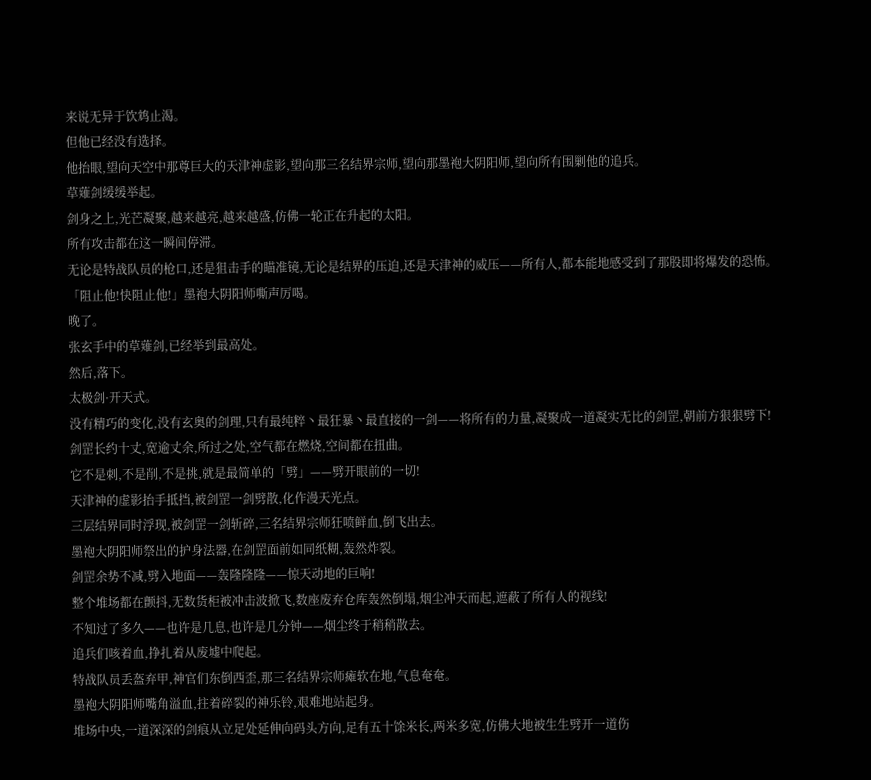来说无异于饮鸩止渴。
但他已经没有选择。
他抬眼,望向天空中那尊巨大的天津神虚影,望向那三名结界宗师,望向那墨袍大阴阳师,望向所有围剿他的追兵。
草薙剑缓缓举起。
剑身之上,光芒凝聚,越来越亮,越来越盛,仿佛一轮正在升起的太阳。
所有攻击都在这一瞬间停滞。
无论是特战队员的枪口,还是狙击手的瞄准镜,无论是结界的压迫,还是天津神的威压——所有人,都本能地感受到了那股即将爆发的恐怖。
「阻止他!快阻止他!」墨袍大阴阳师嘶声厉喝。
晚了。
张玄手中的草薙剑,已经举到最高处。
然后,落下。
太极剑·开天式。
没有精巧的变化,没有玄奥的剑理,只有最纯粹丶最狂暴丶最直接的一剑——将所有的力量,凝聚成一道凝实无比的剑罡,朝前方狠狠劈下!
剑罡长约十丈,宽逾丈余,所过之处,空气都在燃烧,空间都在扭曲。
它不是刺,不是削,不是挑,就是最简单的「劈」——劈开眼前的一切!
天津神的虚影抬手抵挡,被剑罡一剑劈散,化作漫天光点。
三层结界同时浮现,被剑罡一剑斩碎,三名结界宗师狂喷鲜血,倒飞出去。
墨袍大阴阳师祭出的护身法器,在剑罡面前如同纸糊,轰然炸裂。
剑罡余势不减,劈入地面——轰隆隆隆——惊天动地的巨响!
整个堆场都在颤抖,无数货柜被冲击波掀飞,数座废弃仓库轰然倒塌,烟尘冲天而起,遮蔽了所有人的视线!
不知过了多久——也许是几息,也许是几分钟——烟尘终于稍稍散去。
追兵们咳着血,挣扎着从废墟中爬起。
特战队员丢盔弃甲,神官们东倒西歪,那三名结界宗师瘫软在地,气息奄奄。
墨袍大阴阳师嘴角溢血,拄着碎裂的神乐铃,艰难地站起身。
堆场中央,一道深深的剑痕从立足处延伸向码头方向,足有五十馀米长,两米多宽,仿佛大地被生生劈开一道伤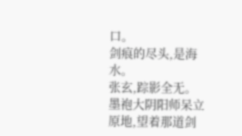口。
剑痕的尽头,是海水。
张玄,踪影全无。
墨袍大阴阳师呆立原地,望着那道剑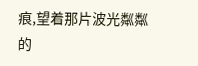痕,望着那片波光粼粼的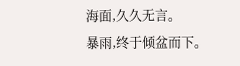海面,久久无言。
暴雨,终于倾盆而下。